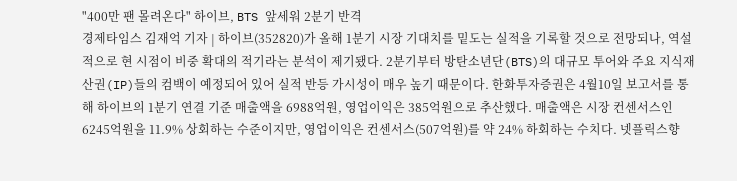"400만 팬 몰려온다" 하이브, BTS 앞세워 2분기 반격
경제타임스 김재억 기자 | 하이브(352820)가 올해 1분기 시장 기대치를 밑도는 실적을 기록할 것으로 전망되나, 역설적으로 현 시점이 비중 확대의 적기라는 분석이 제기됐다. 2분기부터 방탄소년단(BTS)의 대규모 투어와 주요 지식재산권(IP)들의 컴백이 예정되어 있어 실적 반등 가시성이 매우 높기 때문이다. 한화투자증권은 4월10일 보고서를 통해 하이브의 1분기 연결 기준 매출액을 6988억원, 영업이익은 385억원으로 추산했다. 매출액은 시장 컨센서스인 6245억원을 11.9% 상회하는 수준이지만, 영업이익은 컨센서스(507억원)를 약 24% 하회하는 수치다. 넷플릭스향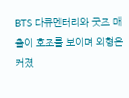BTS 다큐멘터리와 굿즈 매출이 호조를 보이며 외형은 커졌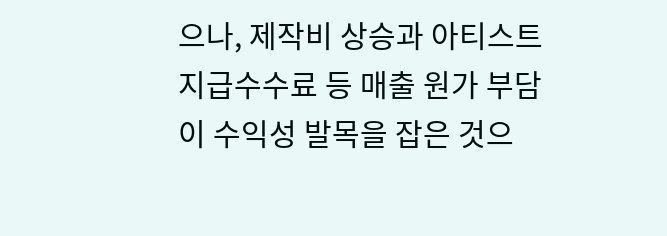으나, 제작비 상승과 아티스트 지급수수료 등 매출 원가 부담이 수익성 발목을 잡은 것으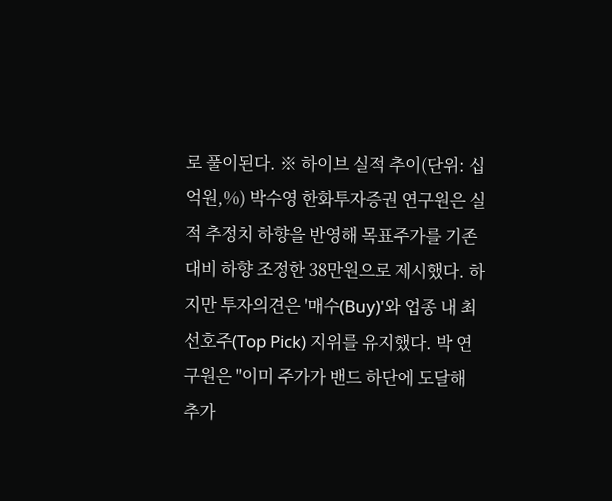로 풀이된다. ※ 하이브 실적 추이(단위: 십억원,%) 박수영 한화투자증권 연구원은 실적 추정치 하향을 반영해 목표주가를 기존 대비 하향 조정한 38만원으로 제시했다. 하지만 투자의견은 '매수(Buy)'와 업종 내 최선호주(Top Pick) 지위를 유지했다. 박 연구원은 "이미 주가가 밴드 하단에 도달해 추가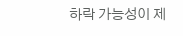하락 가능성이 제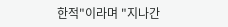한적"이라며 "지나간